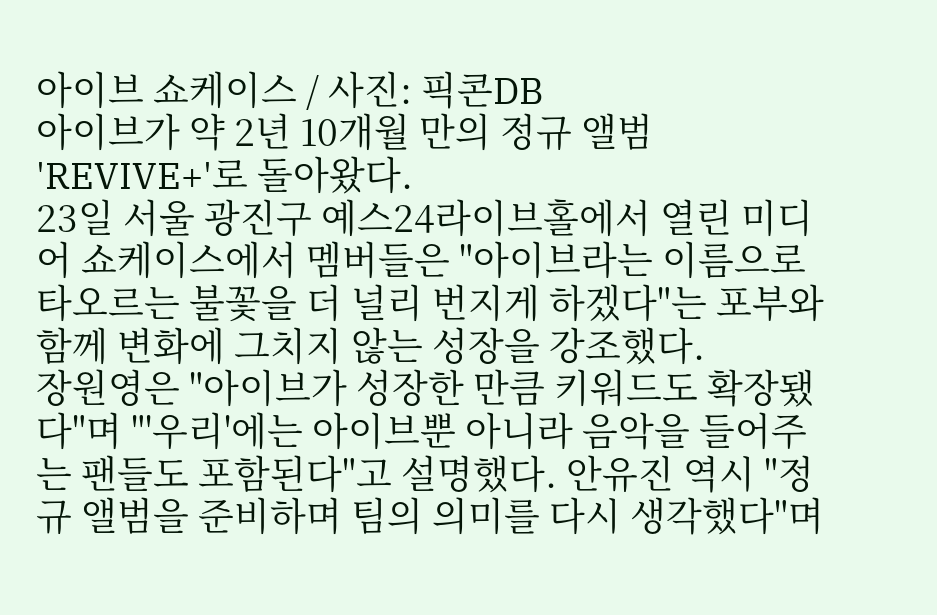아이브 쇼케이스 / 사진: 픽콘DB
아이브가 약 2년 10개월 만의 정규 앨범 'REVIVE+'로 돌아왔다.
23일 서울 광진구 예스24라이브홀에서 열린 미디어 쇼케이스에서 멤버들은 "아이브라는 이름으로 타오르는 불꽃을 더 널리 번지게 하겠다"는 포부와 함께 변화에 그치지 않는 성장을 강조했다.
장원영은 "아이브가 성장한 만큼 키워드도 확장됐다"며 "'우리'에는 아이브뿐 아니라 음악을 들어주는 팬들도 포함된다"고 설명했다. 안유진 역시 "정규 앨범을 준비하며 팀의 의미를 다시 생각했다"며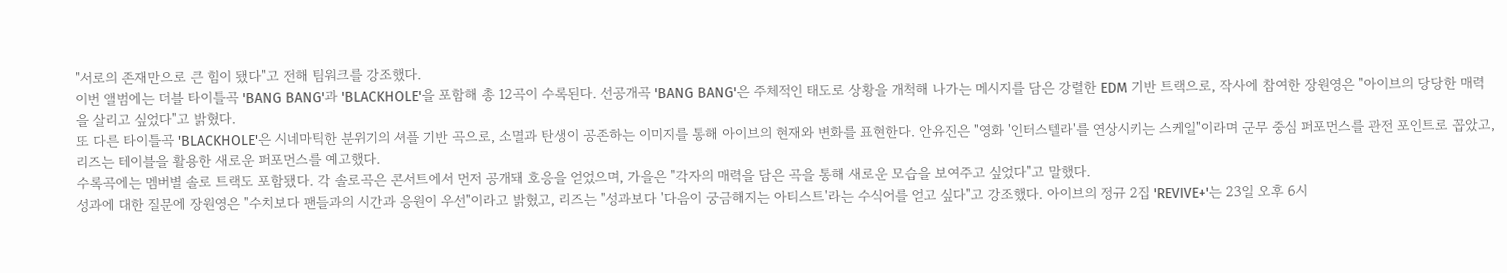"서로의 존재만으로 큰 힘이 됐다"고 전해 팀워크를 강조했다.
이번 앨범에는 더블 타이틀곡 'BANG BANG'과 'BLACKHOLE'을 포함해 총 12곡이 수록된다. 선공개곡 'BANG BANG'은 주체적인 태도로 상황을 개척해 나가는 메시지를 담은 강렬한 EDM 기반 트랙으로, 작사에 참여한 장원영은 "아이브의 당당한 매력을 살리고 싶었다"고 밝혔다.
또 다른 타이틀곡 'BLACKHOLE'은 시네마틱한 분위기의 셔플 기반 곡으로, 소멸과 탄생이 공존하는 이미지를 통해 아이브의 현재와 변화를 표현한다. 안유진은 "영화 '인터스텔라'를 연상시키는 스케일"이라며 군무 중심 퍼포먼스를 관전 포인트로 꼽았고, 리즈는 테이블을 활용한 새로운 퍼포먼스를 예고했다.
수록곡에는 멤버별 솔로 트랙도 포함됐다. 각 솔로곡은 콘서트에서 먼저 공개돼 호응을 얻었으며, 가을은 "각자의 매력을 담은 곡을 통해 새로운 모습을 보여주고 싶었다"고 말했다.
성과에 대한 질문에 장원영은 "수치보다 팬들과의 시간과 응원이 우선"이라고 밝혔고, 리즈는 "성과보다 '다음이 궁금해지는 아티스트'라는 수식어를 얻고 싶다"고 강조했다. 아이브의 정규 2집 'REVIVE+'는 23일 오후 6시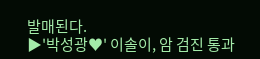발매된다.
▶'박성광♥' 이솔이, 암 검진 통과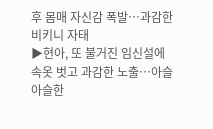후 몸매 자신감 폭발…과감한 비키니 자태
▶현아, 또 불거진 임신설에 속옷 벗고 과감한 노출…아슬아슬한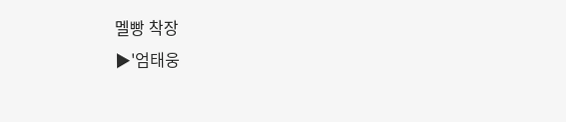멜빵 착장
▶'엄태웅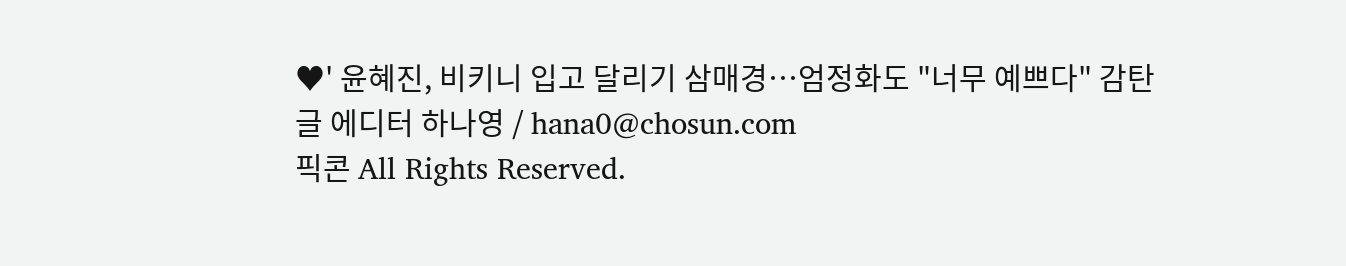♥' 윤혜진, 비키니 입고 달리기 삼매경…엄정화도 "너무 예쁘다" 감탄
글 에디터 하나영 / hana0@chosun.com
픽콘 All Rights Reserved.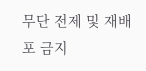무단 전제 및 재배포 금지